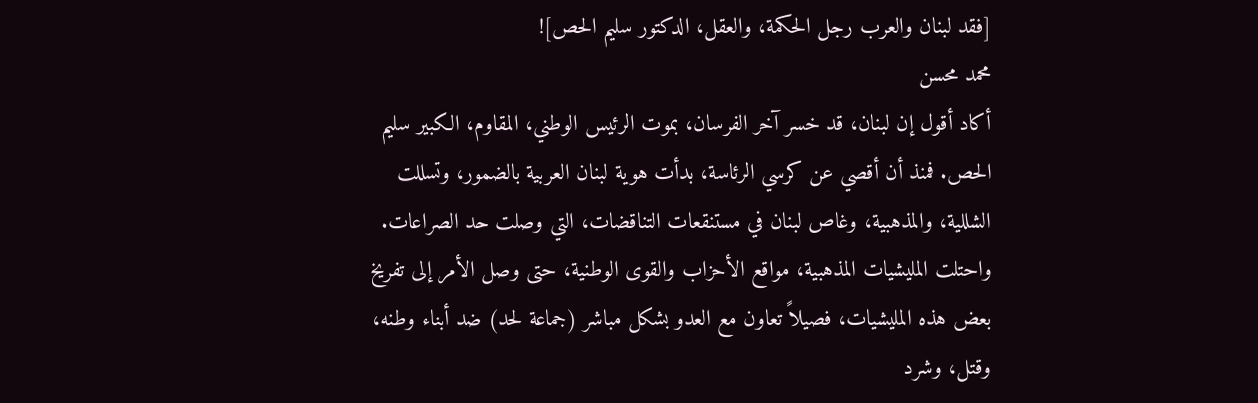[فقد لبنان والعرب رجل الحكمة، والعقل، الدكتور سليم الحص]!
محمد محسن
أكاد أقول إن لبنان، قد خسر آخر الفرسان، بموت الرئيس الوطني، المقاوم، الكبير سليم الحص. فمنذ أن أقصي عن كرسي الرئاسة، بدأت هوية لبنان العربية بالضمور، وتسللت الشللية، والمذهبية، وغاص لبنان في مستنقعات التناقضات، التي وصلت حد الصراعات.
واحتلت المليشيات المذهبية، مواقع الأحزاب والقوى الوطنية، حتى وصل الأمر إلى تفريخ بعض هذه المليشيات، فصيلاً تعاون مع العدو بشكل مباشر (جماعة لحد) ضد أبناء وطنه، وقتل، وشرد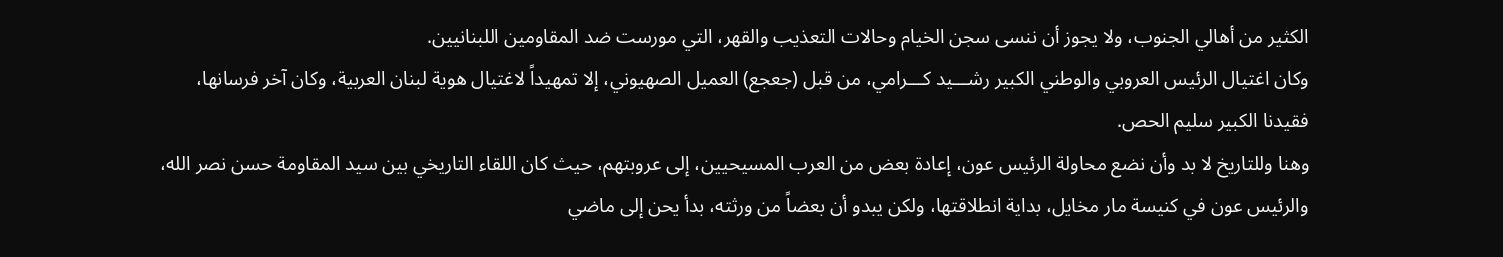الكثير من أهالي الجنوب، ولا يجوز أن ننسى سجن الخيام وحالات التعذيب والقهر، التي مورست ضد المقاومين اللبنانيين.
وكان اغتيال الرئيس العروبي والوطني الكبير رشـــيد كـــرامي، من قبل (جعجع) العميل الصهيوني، إلا تمهيداً لاغتيال هوية لبنان العربية، وكان آخر فرسانها، فقيدنا الكبير سليم الحص.
وهنا وللتاريخ لا بد وأن نضع محاولة الرئيس عون، إعادة بعض من العرب المسيحيين، إلى عروبتهم، حيث كان اللقاء التاريخي بين سيد المقاومة حسن نصر الله، والرئيس عون في كنيسة مار مخايل، بداية انطلاقتها، ولكن يبدو أن بعضاً من ورثته، بدأ يحن إلى ماضي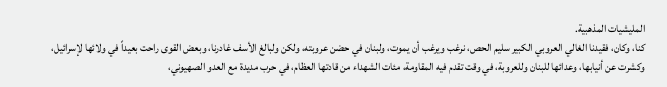المليشيات المذهبية.
كنا، وكان، فقيدنا الغالي العروبي الكبير سليم الحص، نرغب ويرغب أن يموت، ولبنان في حضن عروبته، ولكن ولبالغ الأسف غادرنا، وبعض القوى راحت بعيداً في ولائها لإسرائيل، وكشرت عن أنيابها، وعدائها للبنان وللعروبة، في وقت تقدم فيه المقاومة، مئات الشهداء من قادتها العظام، في حرب مديدة مع العدو الصهيوني،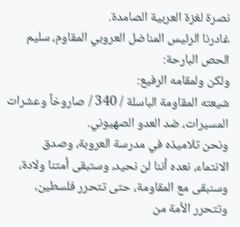نصرة لغزة العربية الصامدة.
غادرنا الرئيس المناضل العروبي المقاوم، سليم الحص البارحة:
ولكن ولمقامه الرفيع:
شيعته المقاومة الباسلة / 340 / صاروخاً وعشرات المسيرات، ضد العدو الصهيوني.
ونحن تلاميذه في مدرسة العروبة، وصدق الانتماء، نعده أننا لن نحيد، وستبقى أمتنا ولادة، وسنبقى مع المقاومة، حتى تتحرر فلسطين، وتتحرر الأمة من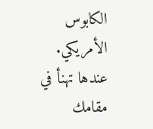الكابوس الأمريكي.
عندها تهنأ في مقامك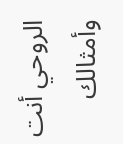الروحي أنت وأمثالك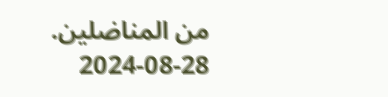من المناضلين.
2024-08-28